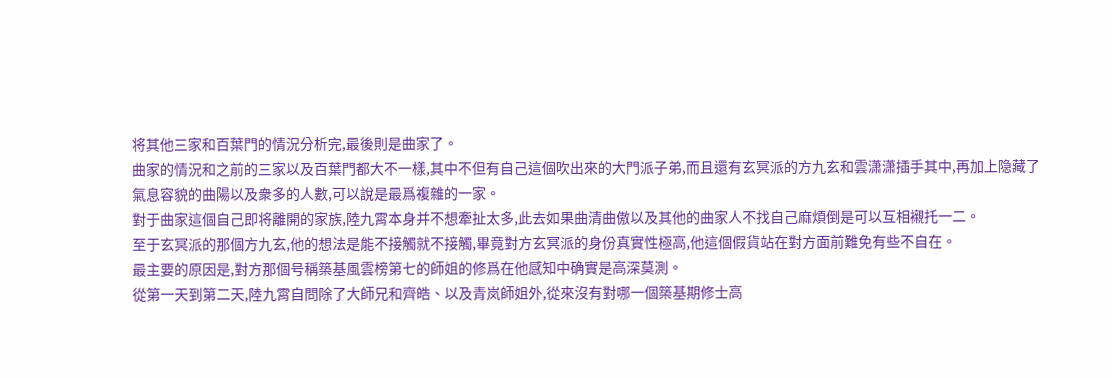将其他三家和百葉門的情況分析完,最後則是曲家了。
曲家的情況和之前的三家以及百葉門都大不一樣,其中不但有自己這個吹出來的大門派子弟,而且還有玄冥派的方九玄和雲潇潇插手其中,再加上隐藏了氣息容貌的曲陽以及衆多的人數,可以說是最爲複雜的一家。
對于曲家這個自己即将離開的家族,陸九霄本身并不想牽扯太多,此去如果曲清曲傲以及其他的曲家人不找自己麻煩倒是可以互相襯托一二。
至于玄冥派的那個方九玄,他的想法是能不接觸就不接觸,畢竟對方玄冥派的身份真實性極高,他這個假貨站在對方面前難免有些不自在。
最主要的原因是,對方那個号稱築基風雲榜第七的師姐的修爲在他感知中确實是高深莫測。
從第一天到第二天,陸九霄自問除了大師兄和齊皓、以及青岚師姐外,從來沒有對哪一個築基期修士高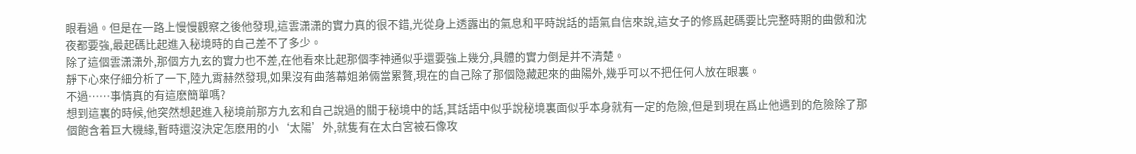眼看過。但是在一路上慢慢觀察之後他發現,這雲潇潇的實力真的很不錯,光從身上透露出的氣息和平時說話的語氣自信來說,這女子的修爲起碼要比完整時期的曲傲和沈夜都要強,最起碼比起進入秘境時的自己差不了多少。
除了這個雲潇潇外,那個方九玄的實力也不差,在他看來比起那個李神通似乎還要強上幾分,具體的實力倒是并不清楚。
靜下心來仔細分析了一下,陸九霄赫然發現,如果沒有曲落幕姐弟倆當累贅,現在的自己除了那個隐藏起來的曲陽外,幾乎可以不把任何人放在眼裏。
不過……事情真的有這麽簡單嗎?
想到這裏的時候,他突然想起進入秘境前那方九玄和自己說過的關于秘境中的話,其話語中似乎說秘境裏面似乎本身就有一定的危險,但是到現在爲止他遇到的危險除了那個飽含着巨大機緣,暫時還沒決定怎麽用的小‘太陽’外,就隻有在太白宮被石像攻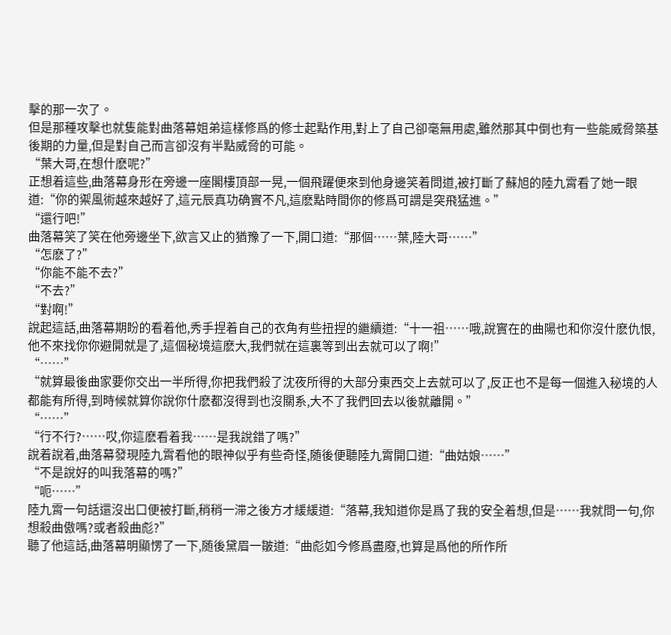擊的那一次了。
但是那種攻擊也就隻能對曲落幕姐弟這樣修爲的修士起點作用,對上了自己卻毫無用處,雖然那其中倒也有一些能威脅築基後期的力量,但是對自己而言卻沒有半點威脅的可能。
“葉大哥,在想什麽呢?”
正想着這些,曲落幕身形在旁邊一座閣樓頂部一晃,一個飛躍便來到他身邊笑着問道,被打斷了蘇旭的陸九霄看了她一眼道:“你的禦風術越來越好了,這元辰真功确實不凡,這麽點時間你的修爲可謂是突飛猛進。”
“還行吧!”
曲落幕笑了笑在他旁邊坐下,欲言又止的猶豫了一下,開口道:“那個……葉,陸大哥……”
“怎麽了?”
“你能不能不去?”
“不去?”
“對啊!”
說起這話,曲落幕期盼的看着他,秀手捏着自己的衣角有些扭捏的繼續道:“十一祖……哦,說實在的曲陽也和你沒什麽仇恨,他不來找你你避開就是了,這個秘境這麽大,我們就在這裏等到出去就可以了啊!”
“……”
“就算最後曲家要你交出一半所得,你把我們殺了沈夜所得的大部分東西交上去就可以了,反正也不是每一個進入秘境的人都能有所得,到時候就算你說你什麽都沒得到也沒關系,大不了我們回去以後就離開。”
“……”
“行不行?……哎,你這麽看着我……是我說錯了嗎?”
說着說着,曲落幕發現陸九霄看他的眼神似乎有些奇怪,随後便聽陸九霄開口道:“曲姑娘……”
“不是說好的叫我落幕的嗎?”
“呃……”
陸九霄一句話還沒出口便被打斷,稍稍一滞之後方才緩緩道:“落幕,我知道你是爲了我的安全着想,但是……我就問一句,你想殺曲傲嗎?或者殺曲彪?”
聽了他這話,曲落幕明顯愣了一下,随後黛眉一皺道:“曲彪如今修爲盡廢,也算是爲他的所作所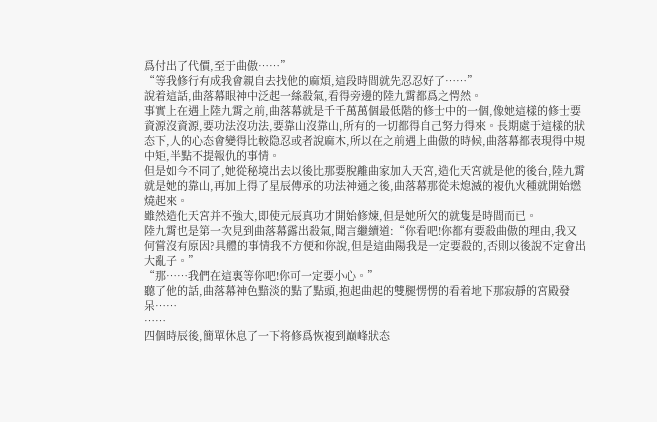爲付出了代價,至于曲傲……”
“等我修行有成我會親自去找他的麻煩,這段時間就先忍忍好了……”
說着這話,曲落幕眼神中泛起一絲殺氣,看得旁邊的陸九霄都爲之愕然。
事實上在遇上陸九霄之前,曲落幕就是千千萬萬個最低階的修士中的一個,像她這樣的修士要資源沒資源,要功法沒功法,要靠山沒靠山,所有的一切都得自己努力得來。長期處于這樣的狀态下,人的心态會變得比較隐忍或者說麻木,所以在之前遇上曲傲的時候,曲落幕都表現得中規中矩,半點不提報仇的事情。
但是如今不同了,她從秘境出去以後比那要脫離曲家加入天宮,造化天宮就是他的後台,陸九霄就是她的靠山,再加上得了星辰傳承的功法神通之後,曲落幕那從未熄滅的複仇火種就開始燃燒起來。
雖然造化天宮并不強大,即使元辰真功才開始修煉,但是她所欠的就隻是時間而已。
陸九霄也是第一次見到曲落幕露出殺氣,聞言繼續道:“你看吧!你都有要殺曲傲的理由,我又何嘗沒有原因?具體的事情我不方便和你說,但是這曲陽我是一定要殺的,否則以後說不定會出大亂子。”
“那……我們在這裏等你吧!你可一定要小心。”
聽了他的話,曲落幕神色黯淡的點了點頭,抱起曲起的雙腿愣愣的看着地下那寂靜的宮殿發呆……
……
四個時辰後,簡單休息了一下将修爲恢複到巅峰狀态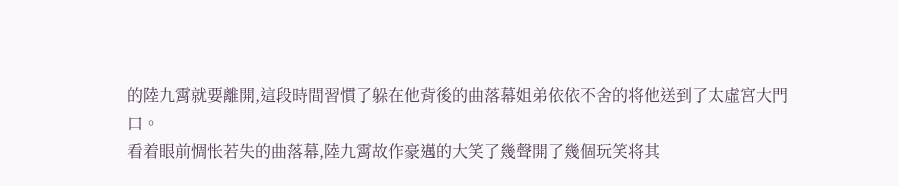的陸九霄就要離開,這段時間習慣了躲在他背後的曲落幕姐弟依依不舍的将他送到了太虛宮大門口。
看着眼前惆怅若失的曲落幕,陸九霄故作豪邁的大笑了幾聲開了幾個玩笑将其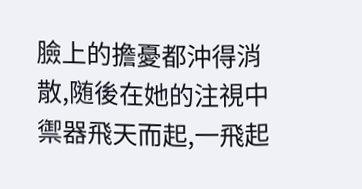臉上的擔憂都沖得消散,随後在她的注視中禦器飛天而起,一飛起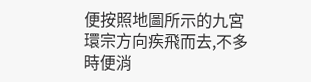便按照地圖所示的九宮環宗方向疾飛而去,不多時便消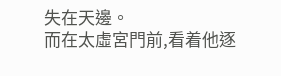失在天邊。
而在太虛宮門前,看着他逐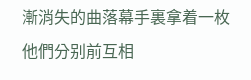漸消失的曲落幕手裏拿着一枚他們分别前互相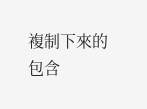複制下來的包含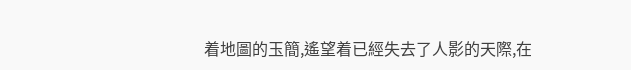着地圖的玉簡,遙望着已經失去了人影的天際,在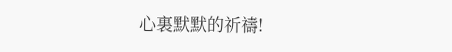心裏默默的祈禱!